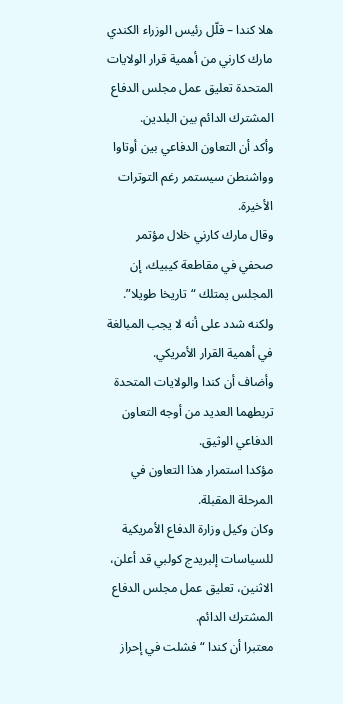هلا كندا – قلّل رئيس الوزراء الكندي مارك كارني من أهمية قرار الولايات المتحدة تعليق عمل مجلس الدفاع المشترك الدائم بين البلدين.
وأكد أن التعاون الدفاعي بين أوتاوا وواشنطن سيستمر رغم التوترات الأخيرة.
وقال مارك كارني خلال مؤتمر صحفي في مقاطعة كيبيك، إن المجلس يمتلك “تاريخا طويلا”.
ولكنه شدد على أنه لا يجب المبالغة في أهمية القرار الأمريكي.
وأضاف أن كندا والولايات المتحدة تربطهما العديد من أوجه التعاون الدفاعي الوثيق.
مؤكدا استمرار هذا التعاون في المرحلة المقبلة.
وكان وكيل وزارة الدفاع الأمريكية للسياسات إلبريدج كولبي قد أعلن، الاثنين، تعليق عمل مجلس الدفاع المشترك الدائم.
معتبرا أن كندا “فشلت في إحراز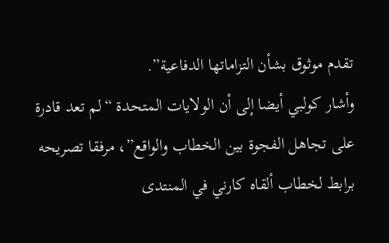تقدم موثوق بشأن التزاماتها الدفاعية”.
وأشار كولبي أيضا إلى أن الولايات المتحدة “لم تعد قادرة على تجاهل الفجوة بين الخطاب والواقع”، مرفقا تصريحه برابط لخطاب ألقاه كارني في المنتدى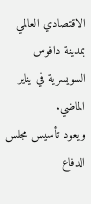الاقتصادي العالمي بمدينة دافوس السويسرية في يناير الماضي.
ويعود تأسيس مجلس الدفاع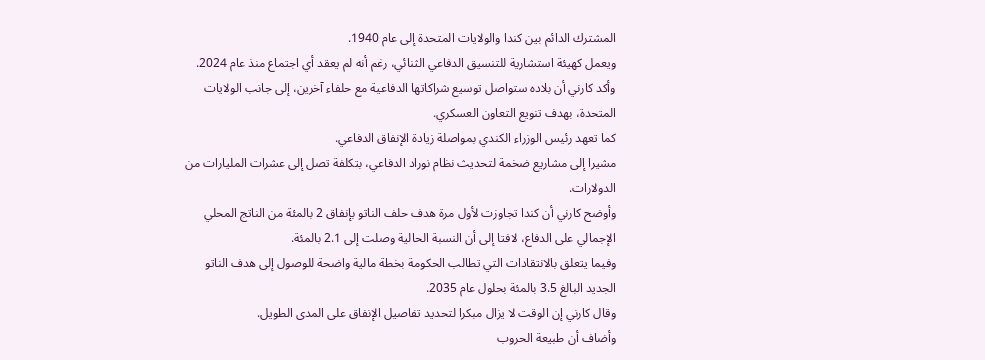المشترك الدائم بين كندا والولايات المتحدة إلى عام 1940.
ويعمل كهيئة استشارية للتنسيق الدفاعي الثنائي، رغم أنه لم يعقد أي اجتماع منذ عام 2024.
وأكد كارني أن بلاده ستواصل توسيع شراكاتها الدفاعية مع حلفاء آخرين، إلى جانب الولايات المتحدة، بهدف تنويع التعاون العسكري.
كما تعهد رئيس الوزراء الكندي بمواصلة زيادة الإنفاق الدفاعي.
مشيرا إلى مشاريع ضخمة لتحديث نظام نوراد الدفاعي، بتكلفة تصل إلى عشرات المليارات من الدولارات.
وأوضح كارني أن كندا تجاوزت لأول مرة هدف حلف الناتو بإنفاق 2 بالمئة من الناتج المحلي الإجمالي على الدفاع، لافتا إلى أن النسبة الحالية وصلت إلى 2.1 بالمئة.
وفيما يتعلق بالانتقادات التي تطالب الحكومة بخطة مالية واضحة للوصول إلى هدف الناتو الجديد البالغ 3.5 بالمئة بحلول عام 2035.
وقال كارني إن الوقت لا يزال مبكرا لتحديد تفاصيل الإنفاق على المدى الطويل.
وأضاف أن طبيعة الحروب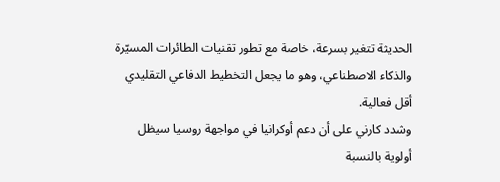الحديثة تتغير بسرعة، خاصة مع تطور تقنيات الطائرات المسيّرة والذكاء الاصطناعي، وهو ما يجعل التخطيط الدفاعي التقليدي أقل فعالية.
وشدد كارني على أن دعم أوكرانيا في مواجهة روسيا سيظل أولوية بالنسبة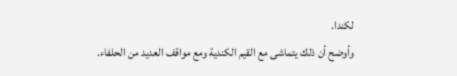لكندا.
وأوضح أن ذلك يتماشى مع القيم الكندية ومع مواقف العديد من الحلفاء.